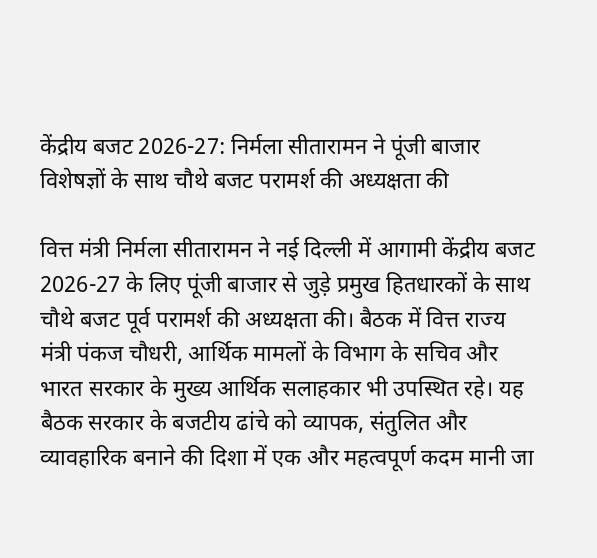केंद्रीय बजट 2026-27: निर्मला सीतारामन ने पूंजी बाजार विशेषज्ञों के साथ चौथे बजट परामर्श की अध्यक्षता की

वित्त मंत्री निर्मला सीतारामन ने नई दिल्ली में आगामी केंद्रीय बजट 2026-27 के लिए पूंजी बाजार से जुड़े प्रमुख हितधारकों के साथ चौथे बजट पूर्व परामर्श की अध्यक्षता की। बैठक में वित्त राज्य मंत्री पंकज चौधरी, आर्थिक मामलों के विभाग के सचिव और भारत सरकार के मुख्य आर्थिक सलाहकार भी उपस्थित रहे। यह बैठक सरकार के बजटीय ढांचे को व्यापक, संतुलित और व्यावहारिक बनाने की दिशा में एक और महत्वपूर्ण कदम मानी जा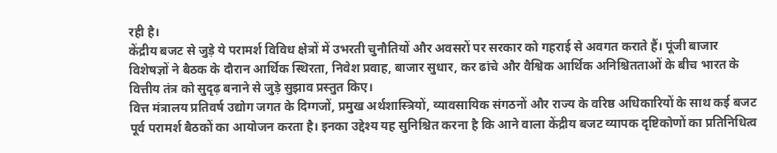रही है।
केंद्रीय बजट से जुड़े ये परामर्श विविध क्षेत्रों में उभरती चुनौतियों और अवसरों पर सरकार को गहराई से अवगत कराते हैं। पूंजी बाजार विशेषज्ञों ने बैठक के दौरान आर्थिक स्थिरता, निवेश प्रवाह, बाजार सुधार, कर ढांचे और वैश्विक आर्थिक अनिश्चितताओं के बीच भारत के वित्तीय तंत्र को सुदृढ़ बनाने से जुड़े सुझाव प्रस्तुत किए।
वित्त मंत्रालय प्रतिवर्ष उद्योग जगत के दिग्गजों, प्रमुख अर्थशास्त्रियों, व्यावसायिक संगठनों और राज्य के वरिष्ठ अधिकारियों के साथ कई बजट पूर्व परामर्श बैठकों का आयोजन करता है। इनका उद्देश्य यह सुनिश्चित करना है कि आने वाला केंद्रीय बजट व्यापक दृष्टिकोणों का प्रतिनिधित्व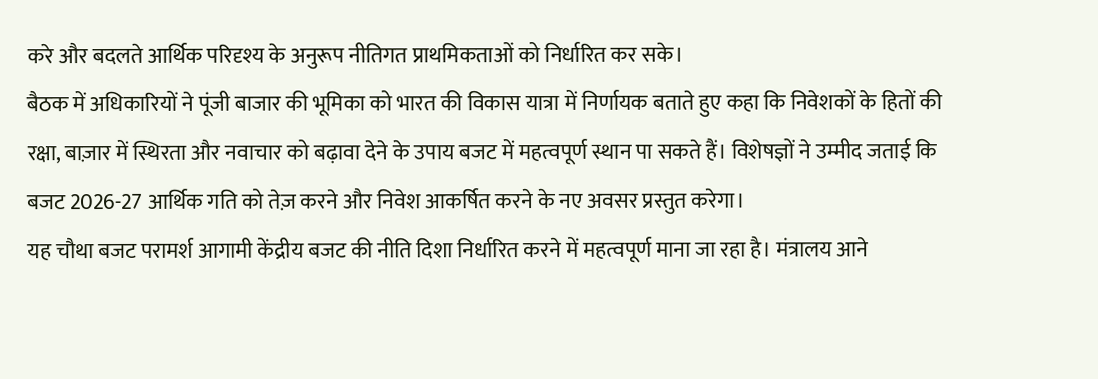करे और बदलते आर्थिक परिदृश्य के अनुरूप नीतिगत प्राथमिकताओं को निर्धारित कर सके।
बैठक में अधिकारियों ने पूंजी बाजार की भूमिका को भारत की विकास यात्रा में निर्णायक बताते हुए कहा कि निवेशकों के हितों की रक्षा, बाज़ार में स्थिरता और नवाचार को बढ़ावा देने के उपाय बजट में महत्वपूर्ण स्थान पा सकते हैं। विशेषज्ञों ने उम्मीद जताई कि बजट 2026-27 आर्थिक गति को तेज़ करने और निवेश आकर्षित करने के नए अवसर प्रस्तुत करेगा।
यह चौथा बजट परामर्श आगामी केंद्रीय बजट की नीति दिशा निर्धारित करने में महत्वपूर्ण माना जा रहा है। मंत्रालय आने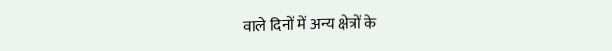वाले दिनों में अन्य क्षेत्रों के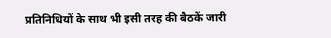प्रतिनिधियों के साथ भी इसी तरह की बैठकें जारी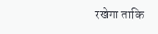रखेगा ताकि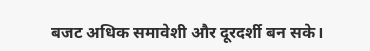बजट अधिक समावेशी और दूरदर्शी बन सके।